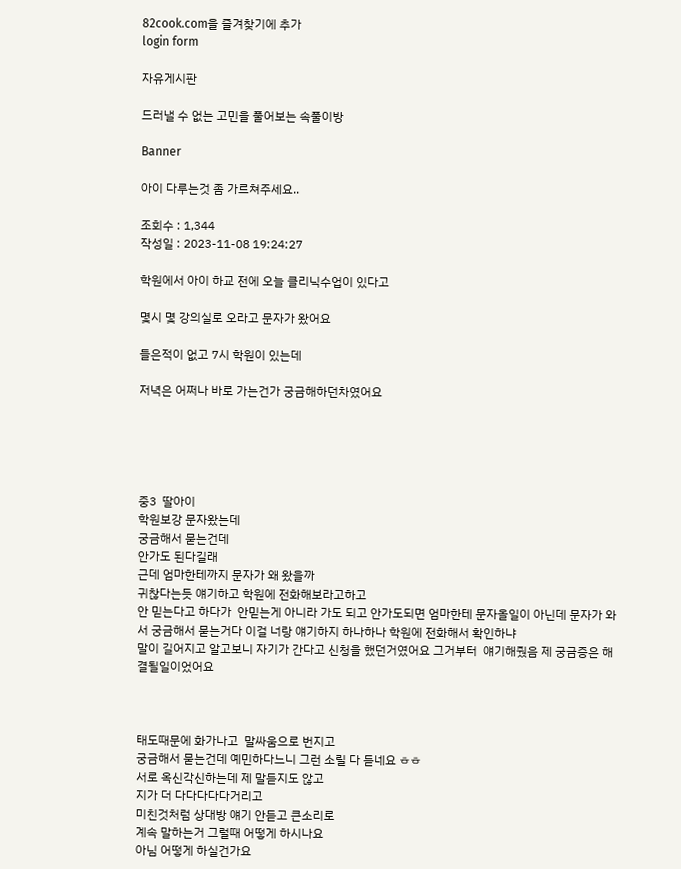82cook.com을 즐겨찾기에 추가
login form

자유게시판

드러낼 수 없는 고민을 풀어보는 속풀이방

Banner

아이 다루는것 좀 가르쳐주세요..

조회수 : 1,344
작성일 : 2023-11-08 19:24:27

학원에서 아이 하교 전에 오늘 클리닉수업이 있다고

몇시 몇 강의실로 오라고 문자가 왔어요

들은적이 없고 7시 학원이 있는데

저녁은 어쩌나 바로 가는건가 궁금해하던차였어요





중3  딸아이
학원보강 문자왔는데
궁금해서 묻는건데
안가도 된다길래
근데 엄마한테까지 문자가 왜 왔을까
귀찮다는듯 얘기하고 학원에 전화해보라고하고
안 믿는다고 하다가  안믿는게 아니라 가도 되고 안가도되면 엄마한테 문자올일이 아닌데 문자가 와서 궁금해서 묻는거다 이걸 너랑 얘기하지 하나하나 학원에 전화해서 확인하냐
말이 길어지고 알고보니 자기가 간다고 신청을 했던거였어요 그거부터  얘기해줬음 제 궁금증은 해결될일이었어요



태도때문에 화가나고  말싸움으로 번지고
궁금해서 묻는건데 예민하다느니 그런 소릴 다 듣네요 ㅎㅎ
서로 옥신각신하는데 제 말듣지도 않고
지가 더 다다다다다거리고
미친것처럼 상대방 얘기 안듣고 큰소리로
계속 말하는거 그럴때 어떻게 하시나요
아님 어떻게 하실건가요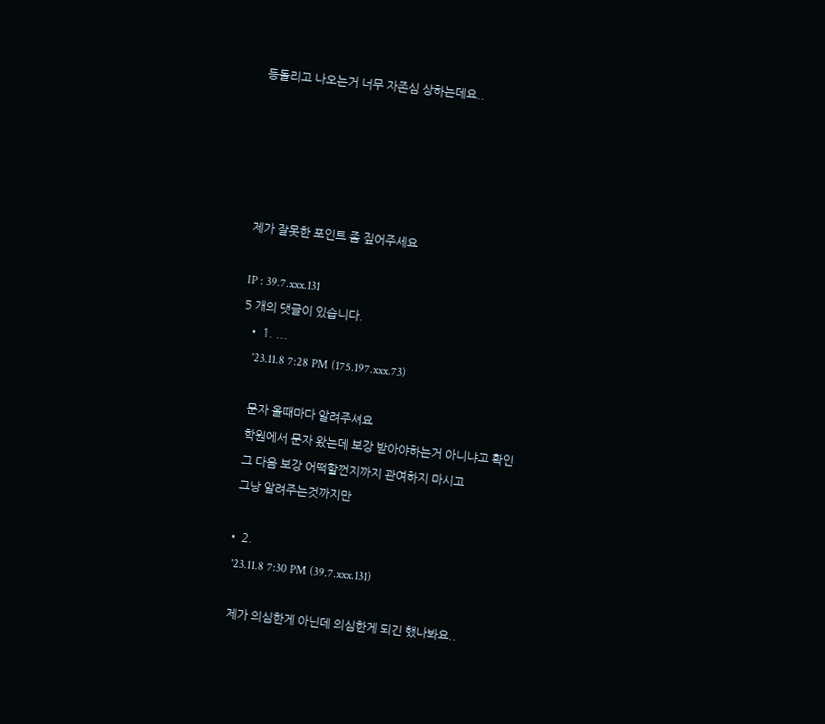등돌리고 나오는거 너무 자존심 상하는데요..





제가 잘못한 포인트 좀 짚어주세요

IP : 39.7.xxx.131
5 개의 댓글이 있습니다.
  • 1. ...
    '23.11.8 7:28 PM (175.197.xxx.73)

    문자 올때마다 알려주셔요
    학원에서 문자 왔는데 보강 받아야하는거 아니냐고 확인
    그 다음 보강 어떡할껀지까지 관여하지 마시고
    그낭 알려주는것까지만

  • 2.
    '23.11.8 7:30 PM (39.7.xxx.131)

    제가 의심한게 아닌데 의심한게 되긴 했나봐요..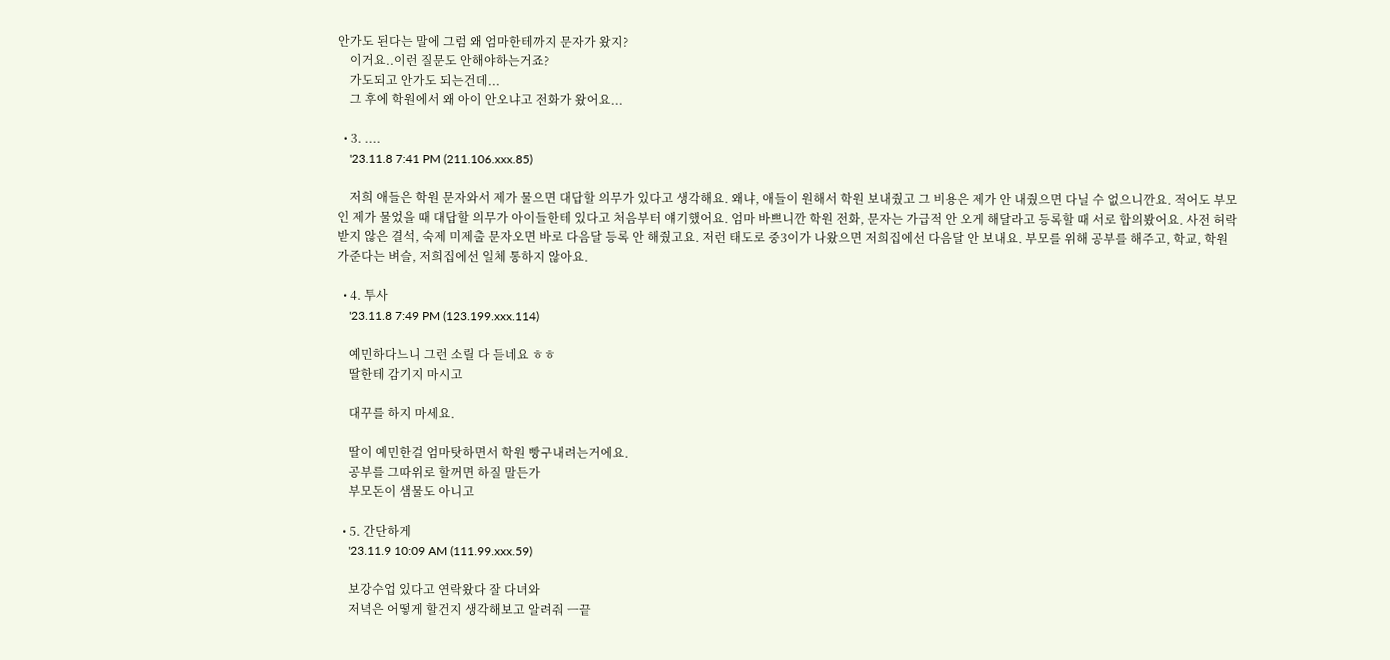안가도 된다는 말에 그럼 왜 엄마한테까지 문자가 왔지?
    이거요..이런 질문도 안해야하는거죠?
    가도되고 안가도 되는건데...
    그 후에 학원에서 왜 아이 안오냐고 전화가 왔어요...

  • 3. ....
    '23.11.8 7:41 PM (211.106.xxx.85)

    저희 애들은 학원 문자와서 제가 물으면 대답할 의무가 있다고 생각해요. 왜냐, 애들이 원해서 학원 보내줬고 그 비용은 제가 안 내줬으면 다닐 수 없으니깐요. 적어도 부모인 제가 물었을 때 대답할 의무가 아이들한테 있다고 처음부터 얘기했어요. 엄마 바쁘니깐 학원 전화, 문자는 가급적 안 오게 해달라고 등록할 때 서로 합의봤어요. 사전 허락받지 않은 결석, 숙제 미제출 문자오면 바로 다음달 등록 안 해줬고요. 저런 태도로 중3이가 나왔으면 저희집에선 다음달 안 보내요. 부모를 위해 공부를 해주고, 학교, 학원 가준다는 벼슬, 저희집에선 일체 통하지 않아요.

  • 4. 투사
    '23.11.8 7:49 PM (123.199.xxx.114)

    예민하다느니 그런 소릴 다 듣네요 ㅎㅎ
    딸한테 감기지 마시고

    대꾸를 하지 마세요.

    딸이 예민한걸 엄마탓하면서 학원 빵구내려는거에요.
    공부를 그따위로 할꺼면 하질 말든가
    부모돈이 샘물도 아니고

  • 5. 간단하게
    '23.11.9 10:09 AM (111.99.xxx.59)

    보강수업 있다고 연락왔다 잘 다녀와
    저녁은 어떻게 할건지 생각해보고 알려줘 ㅡ끝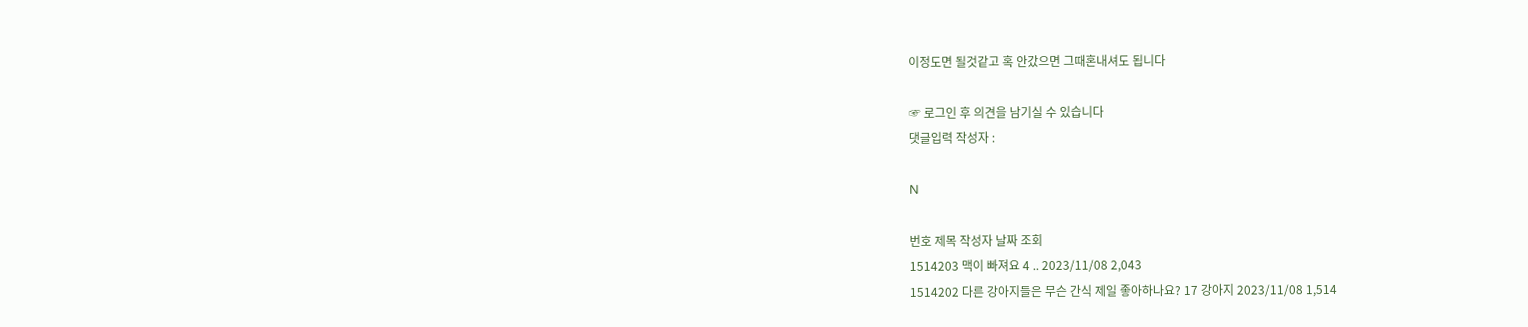이정도면 될것같고 혹 안갔으면 그때혼내셔도 됩니다

☞ 로그인 후 의견을 남기실 수 있습니다
댓글입력 작성자 :

N

번호 제목 작성자 날짜 조회
1514203 맥이 빠져요 4 .. 2023/11/08 2,043
1514202 다른 강아지들은 무슨 간식 제일 좋아하나요? 17 강아지 2023/11/08 1,514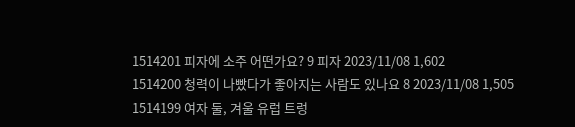1514201 피자에 소주 어떤가요? 9 피자 2023/11/08 1,602
1514200 청력이 나빴다가 좋아지는 사람도 있나요 8 2023/11/08 1,505
1514199 여자 둘, 겨울 유럽 트렁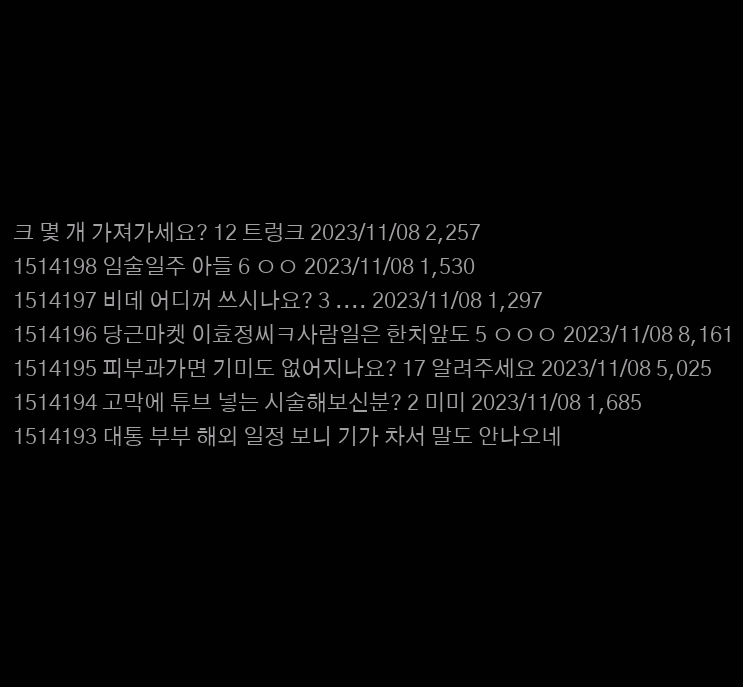크 몇 개 가져가세요? 12 트렁크 2023/11/08 2,257
1514198 임술일주 아들 6 ㅇㅇ 2023/11/08 1,530
1514197 비데 어디꺼 쓰시나요? 3 .... 2023/11/08 1,297
1514196 당근마켓 이효정씨ㅋ사람일은 한치앞도 5 ㅇㅇㅇ 2023/11/08 8,161
1514195 피부과가면 기미도 없어지나요? 17 알려주세요 2023/11/08 5,025
1514194 고막에 튜브 넣는 시술해보신분? 2 미미 2023/11/08 1,685
1514193 대통 부부 해외 일정 보니 기가 차서 말도 안나오네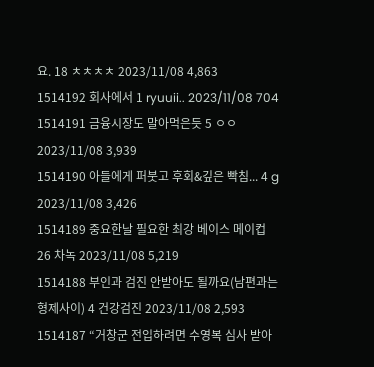요. 18 ㅊㅊㅊㅊ 2023/11/08 4,863
1514192 회사에서 1 ryuuii.. 2023/11/08 704
1514191 금융시장도 말아먹은듯 5 ㅇㅇ 2023/11/08 3,939
1514190 아들에게 퍼붓고 후회&깊은 빡침... 4 g 2023/11/08 3,426
1514189 중요한날 필요한 최강 베이스 메이컵 26 차녹 2023/11/08 5,219
1514188 부인과 검진 안받아도 될까요(남편과는 형제사이) 4 건강검진 2023/11/08 2,593
1514187 “거창군 전입하려면 수영복 심사 받아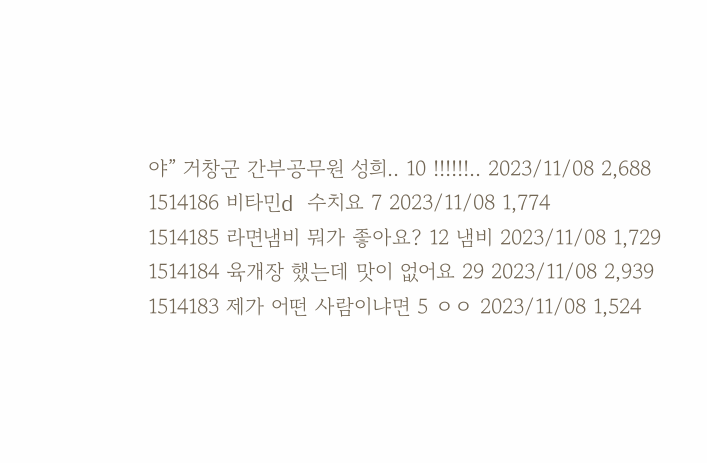야” 거창군 간부공무원 성희.. 10 !!!!!!.. 2023/11/08 2,688
1514186 비타민d 수치요 7 2023/11/08 1,774
1514185 라면냄비 뭐가 좋아요? 12 냄비 2023/11/08 1,729
1514184 육개장 했는데 맛이 없어요 29 2023/11/08 2,939
1514183 제가 어떤 사람이냐면 5 ㅇㅇ 2023/11/08 1,524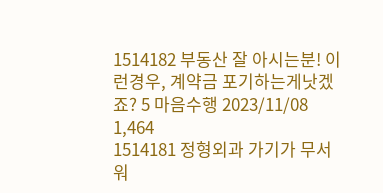1514182 부동산 잘 아시는분! 이런경우, 계약금 포기하는게낫겠죠? 5 마음수행 2023/11/08 1,464
1514181 정형외과 가기가 무서워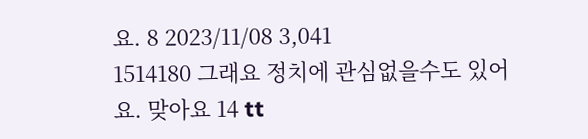요. 8 2023/11/08 3,041
1514180 그래요 정치에 관심없을수도 있어요. 맞아요 14 tt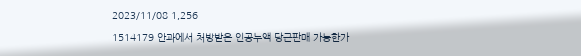2023/11/08 1,256
1514179 안과에서 처방받은 인공누액 당근판매 가능한가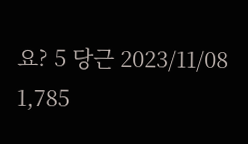요? 5 당근 2023/11/08 1,785